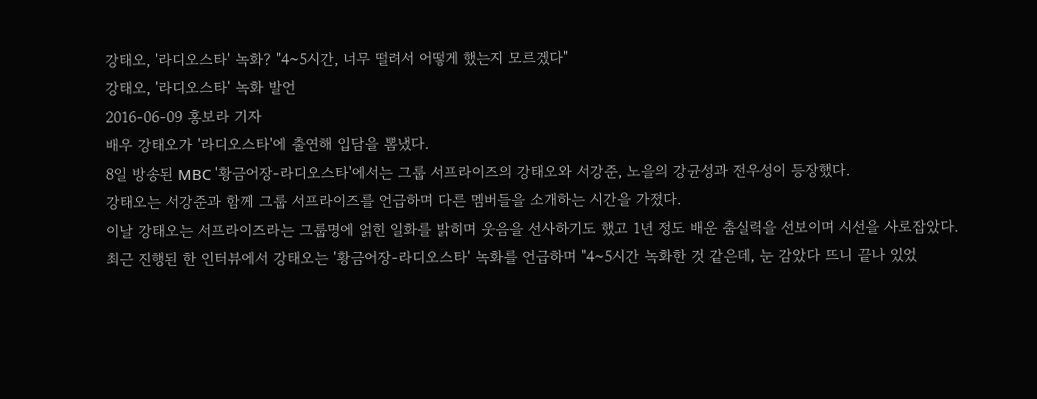강태오, '라디오스타' 녹화? "4~5시간, 너무 떨려서 어떻게 했는지 모르겠다"
강태오, '라디오스타' 녹화 발언
2016-06-09 홍보라 기자
배우 강태오가 '라디오스타'에 출연해 입담을 뽐냈다.
8일 방송된 MBC '황금어장-라디오스타'에서는 그룹 서프라이즈의 강태오와 서강준, 노을의 강균성과 전우성이 등장했다.
강태오는 서강준과 함께 그룹 서프라이즈를 언급하며 다른 멤버들을 소개하는 시간을 가졌다.
이날 강태오는 서프라이즈라는 그룹명에 얽힌 일화를 밝히며 웃음을 선사하기도 했고 1년 정도 배운 춤실력을 선보이며 시선을 사로잡았다.
최근 진행된 한 인터뷰에서 강태오는 '황금어장-라디오스타' 녹화를 언급하며 "4~5시간 녹화한 것 같은데, 눈 감았다 뜨니 끝나 있었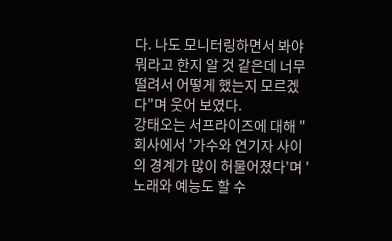다. 나도 모니터링하면서 봐야 뭐라고 한지 알 것 같은데 너무 떨려서 어떻게 했는지 모르겠다"며 웃어 보였다.
강태오는 서프라이즈에 대해 "회사에서 '가수와 연기자 사이의 경계가 많이 허물어졌다'며 '노래와 예능도 할 수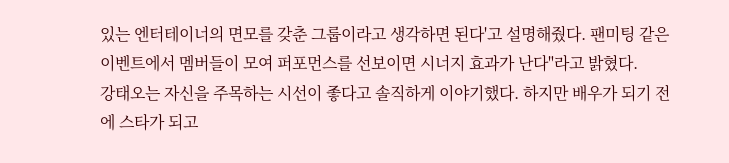있는 엔터테이너의 면모를 갖춘 그룹이라고 생각하면 된다'고 설명해줬다. 팬미팅 같은 이벤트에서 멤버들이 모여 퍼포먼스를 선보이면 시너지 효과가 난다"라고 밝혔다.
강태오는 자신을 주목하는 시선이 좋다고 솔직하게 이야기했다. 하지만 배우가 되기 전에 스타가 되고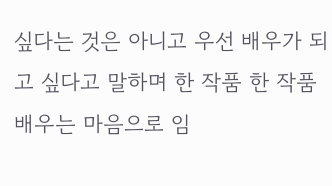싶다는 것은 아니고 우선 배우가 되고 싶다고 말하며 한 작품 한 작품 배우는 마음으로 임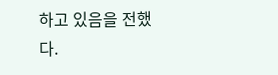하고 있음을 전했다.